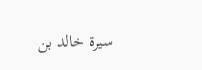سيرة خالد بن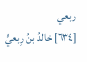ربعي
[٦٣٤] خالدُ بنُ رِبعيٍّ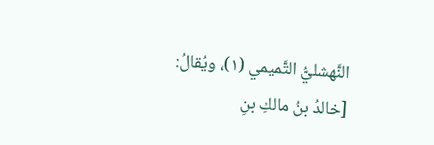النَّهشليُّ التَّميمي (١)، ويُقالُ: [خالدُ بنُ مالكِ بنِ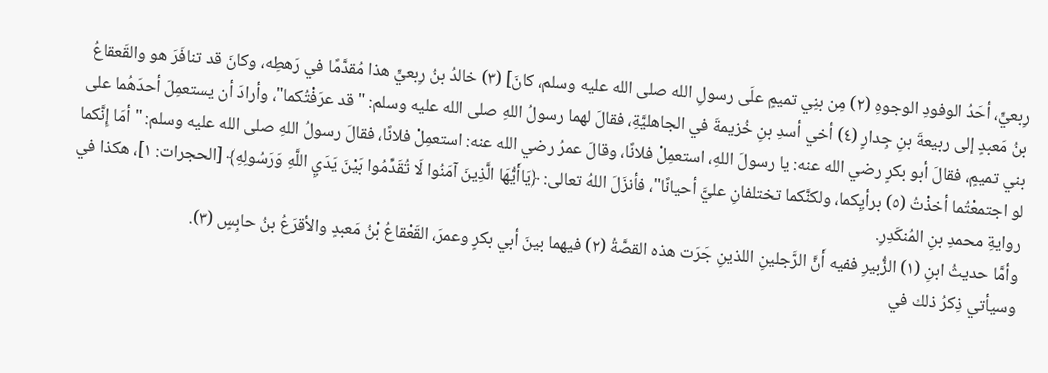رِبعيٍّ، أحَدُ الوفودِ الوجوهِ (٢) مِن بنِي تميمٍ علَى رسولِ الله صلى الله عليه وسلم، كانَ] (٣) خالدُ بنُ رِبعيٍّ هذا مُقدَّمًا في رَهطِه، وكانَ قد تنافَرَ هو والقَعقاعُ بنُ مَعبدٍ إلى ربيعةَ بنِ جِدارٍ (٤) أخي أسدِ بنِ خُزيمةَ في الجاهليَّةِ، فقالَ لهما رسولُ اللهِ صلى الله عليه وسلم: "قد عرَفْتُكما"، وأرادَ أن يستعمِلَ أحدَهُما على بني تميمٍ، فقالَ أبو بكرٍ رضي الله عنه: يا رسولَ اللهِ، استعمِلْ فلانًا، وقالَ عمرُ رضي الله عنه: استعمِلْ فلانًا، فقالَ رسولُ اللهِ صلى الله عليه وسلم: "أمَا إِنَّكما لو اجتمعْتُما أخذْتُ (٥) برأيِكما، ولكنَّكما تختلفانِ عليَّ أحيانًا"، فأنزَلَ اللهُ تعالى: ﴿يَاأَيُّهَا الَّذِينَ آمَنُوا لَا تُقَدِّمُوا بَيْنَ يَدَيِ اللَّهِ وَرَسُولِهِ﴾ [الحجرات: ١]، هكذا في روايةِ محمدِ بنِ المُنكَدِرِ.
وأمَّا حديثُ ابنِ (١) الزُّبيرِ ففيه أَنَّ الرَّجلينِ اللذينِ جَرَت هذه القصَّةُ (٢) فيهما بينَ أبي بكرٍ وعمرَ، القَعْقاعُ بْنُ مَعبدٍ والأقرَعُ بنُ حابِسٍ (٣).
وسيأتي ذِكرُ ذلك في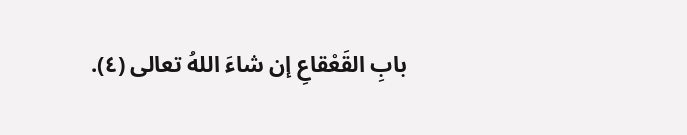بابِ القَعْقاعِ إن شاءَ اللهُ تعالى (٤).